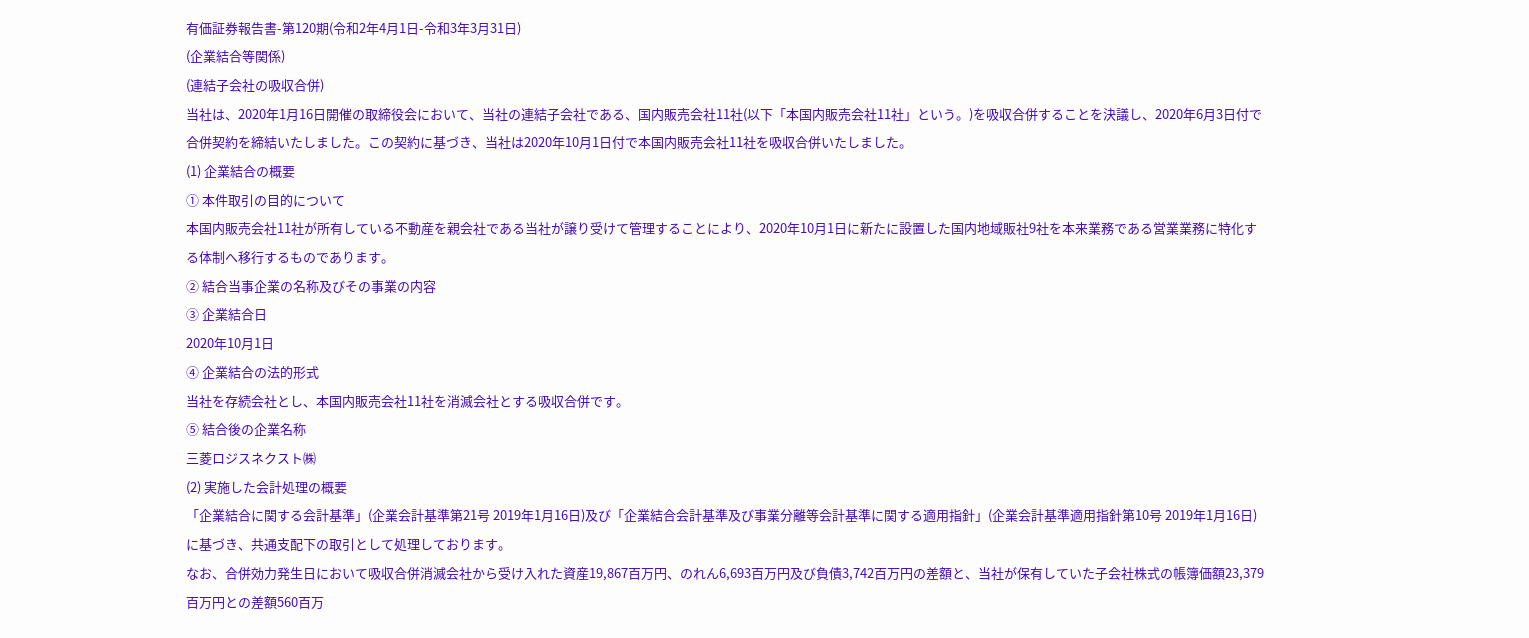有価証券報告書-第120期(令和2年4月1日-令和3年3月31日)
(企業結合等関係)
(連結子会社の吸収合併)
当社は、2020年1月16日開催の取締役会において、当社の連結子会社である、国内販売会社11社(以下「本国内販売会社11社」という。)を吸収合併することを決議し、2020年6月3日付で合併契約を締結いたしました。この契約に基づき、当社は2020年10月1日付で本国内販売会社11社を吸収合併いたしました。
(1) 企業結合の概要
① 本件取引の目的について
本国内販売会社11社が所有している不動産を親会社である当社が譲り受けて管理することにより、2020年10月1日に新たに設置した国内地域販社9社を本来業務である営業業務に特化する体制へ移行するものであります。
② 結合当事企業の名称及びその事業の内容
③ 企業結合日
2020年10月1日
④ 企業結合の法的形式
当社を存続会社とし、本国内販売会社11社を消滅会社とする吸収合併です。
⑤ 結合後の企業名称
三菱ロジスネクスト㈱
(2) 実施した会計処理の概要
「企業結合に関する会計基準」(企業会計基準第21号 2019年1月16日)及び「企業結合会計基準及び事業分離等会計基準に関する適用指針」(企業会計基準適用指針第10号 2019年1月16日)に基づき、共通支配下の取引として処理しております。
なお、合併効力発生日において吸収合併消滅会社から受け入れた資産19,867百万円、のれん6,693百万円及び負債3,742百万円の差額と、当社が保有していた子会社株式の帳簿価額23,379百万円との差額560百万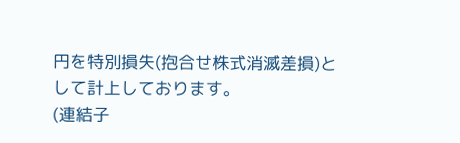円を特別損失(抱合せ株式消滅差損)として計上しております。
(連結子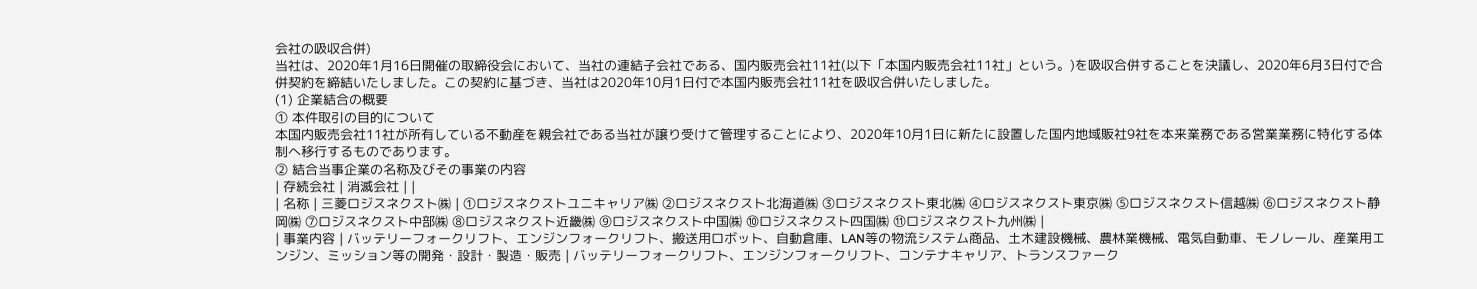会社の吸収合併)
当社は、2020年1月16日開催の取締役会において、当社の連結子会社である、国内販売会社11社(以下「本国内販売会社11社」という。)を吸収合併することを決議し、2020年6月3日付で合併契約を締結いたしました。この契約に基づき、当社は2020年10月1日付で本国内販売会社11社を吸収合併いたしました。
(1) 企業結合の概要
① 本件取引の目的について
本国内販売会社11社が所有している不動産を親会社である当社が譲り受けて管理することにより、2020年10月1日に新たに設置した国内地域販社9社を本来業務である営業業務に特化する体制へ移行するものであります。
② 結合当事企業の名称及びその事業の内容
| 存続会社 | 消滅会社 | |
| 名称 | 三菱ロジスネクスト㈱ | ①ロジスネクストユニキャリア㈱ ②ロジスネクスト北海道㈱ ③ロジスネクスト東北㈱ ④ロジスネクスト東京㈱ ⑤ロジスネクスト信越㈱ ⑥ロジスネクスト静岡㈱ ⑦ロジスネクスト中部㈱ ⑧ロジスネクスト近畿㈱ ⑨ロジスネクスト中国㈱ ⑩ロジスネクスト四国㈱ ⑪ロジスネクスト九州㈱ |
| 事業内容 | バッテリーフォークリフト、エンジンフォークリフト、搬送用ロボット、自動倉庫、LAN等の物流システム商品、土木建設機械、農林業機械、電気自動車、モノレール、産業用エンジン、ミッション等の開発・設計・製造・販売 | バッテリーフォークリフト、エンジンフォークリフト、コンテナキャリア、トランスファーク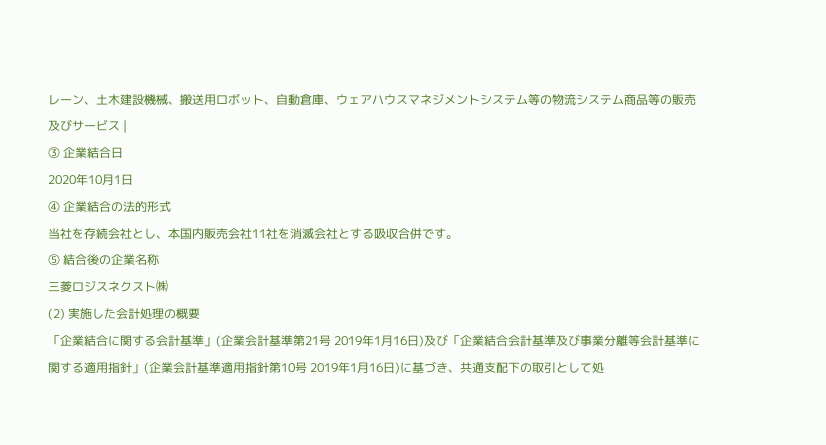レーン、土木建設機械、搬送用ロボット、自動倉庫、ウェアハウスマネジメントシステム等の物流システム商品等の販売及びサービス |
③ 企業結合日
2020年10月1日
④ 企業結合の法的形式
当社を存続会社とし、本国内販売会社11社を消滅会社とする吸収合併です。
⑤ 結合後の企業名称
三菱ロジスネクスト㈱
(2) 実施した会計処理の概要
「企業結合に関する会計基準」(企業会計基準第21号 2019年1月16日)及び「企業結合会計基準及び事業分離等会計基準に関する適用指針」(企業会計基準適用指針第10号 2019年1月16日)に基づき、共通支配下の取引として処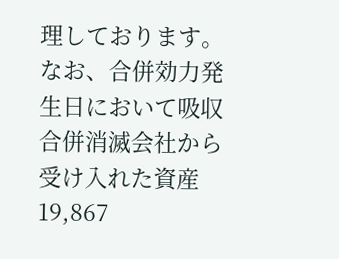理しております。
なお、合併効力発生日において吸収合併消滅会社から受け入れた資産19,867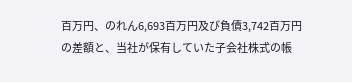百万円、のれん6,693百万円及び負債3,742百万円の差額と、当社が保有していた子会社株式の帳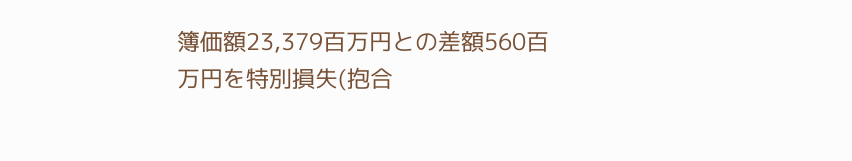簿価額23,379百万円との差額560百万円を特別損失(抱合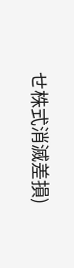せ株式消滅差損)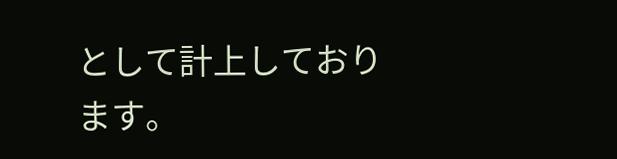として計上しております。